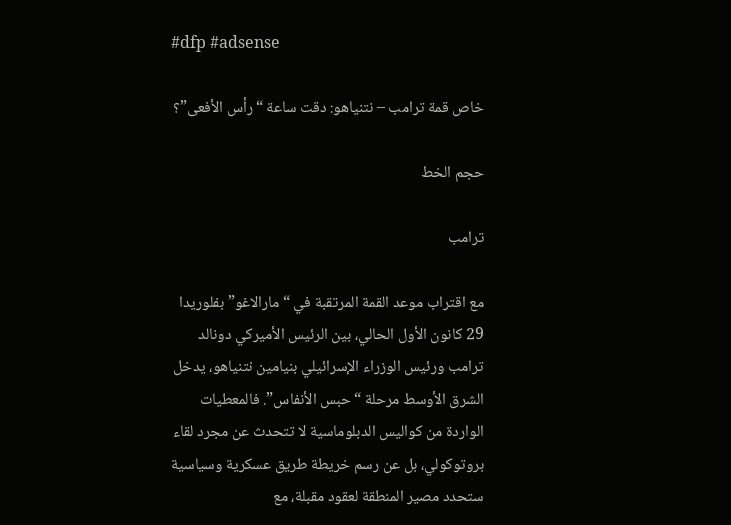#dfp #adsense

خاص قمة ترامب – نتنياهو: دقت ساعة “رأس الأفعى”؟

حجم الخط

ترامب

مع اقتراب موعد القمة المرتقبة في “مارالاغو” بفلوريدا 29 كانون الأول الحالي، بين الرئيس الأميركي دونالد ترامب ورئيس الوزراء الإسرائيلي بنيامين نتنياهو، يدخل الشرق الأوسط مرحلة “حبس الأنفاس”. فالمعطيات الواردة من كواليس الدبلوماسية لا تتحدث عن مجرد لقاء بروتوكولي، بل عن رسم خريطة طريق عسكرية وسياسية ستحدد مصير المنطقة لعقود مقبلة، مع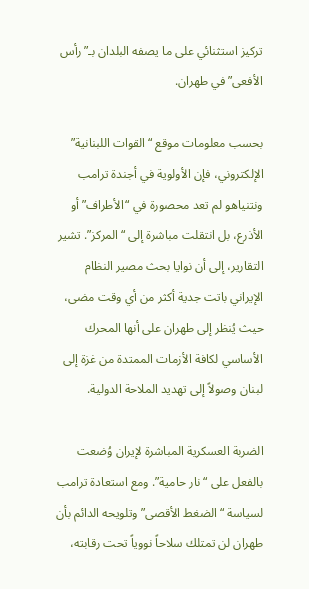تركيز استثنائي على ما يصفه البلدان بـ”رأس الأفعى” في طهران.

بحسب معلومات موقع “القوات اللبنانية” الإلكتروني، فإن الأولوية في أجندة ترامب ونتنياهو لم تعد محصورة في “الأطراف” أو الأذرع، بل انتقلت مباشرة إلى “المركز”. تشير التقارير، إلى أن نوايا بحث مصير النظام الإيراني باتت جدية أكثر من أي وقت مضى، حيث يُنظر إلى طهران على أنها المحرك الأساسي لكافة الأزمات الممتدة من غزة إلى لبنان وصولاً إلى تهديد الملاحة الدولية.

الضربة العسكرية المباشرة لإيران وُضعت بالفعل على “نار حامية”. ومع استعادة ترامب لسياسة “الضغط الأقصى” وتلويحه الدائم بأن طهران لن تمتلك سلاحاً نووياً تحت رقابته،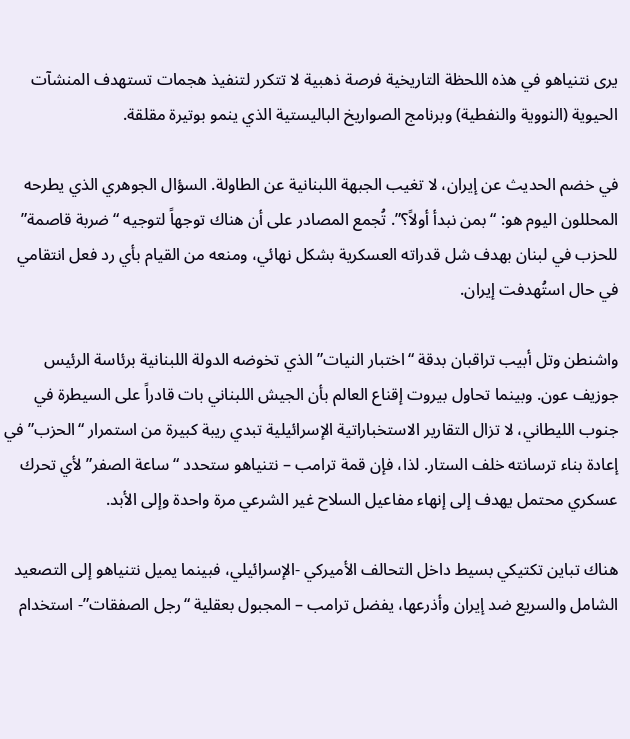يرى نتنياهو في هذه اللحظة التاريخية فرصة ذهبية لا تتكرر لتنفيذ هجمات تستهدف المنشآت الحيوية (النووية والنفطية) وبرنامج الصواريخ الباليستية الذي ينمو بوتيرة مقلقة.

في خضم الحديث عن إيران، لا تغيب الجبهة اللبنانية عن الطاولة. السؤال الجوهري الذي يطرحه المحللون اليوم هو: “بمن نبدأ أولاً؟”. تُجمع المصادر على أن هناك توجهاً لتوجيه “ضربة قاصمة” للحزب في لبنان بهدف شل قدراته العسكرية بشكل نهائي، ومنعه من القيام بأي رد فعل انتقامي في حال استُهدفت إيران.

واشنطن وتل أبيب تراقبان بدقة “اختبار النيات” الذي تخوضه الدولة اللبنانية برئاسة الرئيس جوزيف عون. وبينما تحاول بيروت إقناع العالم بأن الجيش اللبناني بات قادراً على السيطرة في جنوب الليطاني، لا تزال التقارير الاستخباراتية الإسرائيلية تبدي ريبة كبيرة من استمرار “الحزب” في إعادة بناء ترسانته خلف الستار. لذا، فإن قمة ترامب – نتنياهو ستحدد “ساعة الصفر” لأي تحرك عسكري محتمل يهدف إلى إنهاء مفاعيل السلاح غير الشرعي مرة واحدة وإلى الأبد.

هناك تباين تكتيكي بسيط داخل التحالف الأميركي -الإسرائيلي، فبينما يميل نتنياهو إلى التصعيد الشامل والسريع ضد إيران وأذرعها، يفضل ترامب – المجبول بعقلية “رجل الصفقات”- استخدام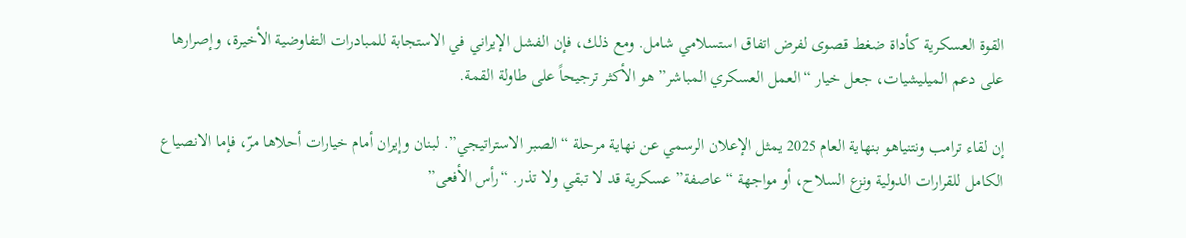القوة العسكرية كأداة ضغط قصوى لفرض اتفاق استسلامي شامل. ومع ذلك، فإن الفشل الإيراني في الاستجابة للمبادرات التفاوضية الأخيرة، وإصرارها على دعم الميليشيات، جعل خيار “العمل العسكري المباشر” هو الأكثر ترجيحاً على طاولة القمة.

إن لقاء ترامب ونتنياهو بنهاية العام 2025 يمثل الإعلان الرسمي عن نهاية مرحلة “الصبر الاستراتيجي”. لبنان وإيران أمام خيارات أحلاها مرّ، فإما الانصياع الكامل للقرارات الدولية ونزع السلاح، أو مواجهة “عاصفة” عسكرية قد لا تبقي ولا تذر. “رأس الأفعى”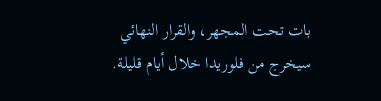بات تحت المجهر، والقرار النهائي سيخرج من فلوريدا خلال أيام قليلة.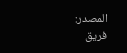المصدر:
فريق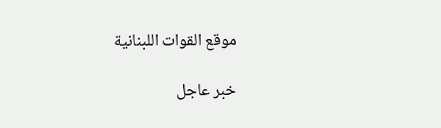موقع القوات اللبنانية

خبر عاجل